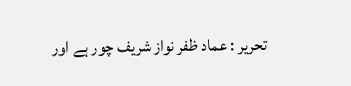تحریر : عماد ظفر نواز شریف چور ہے اور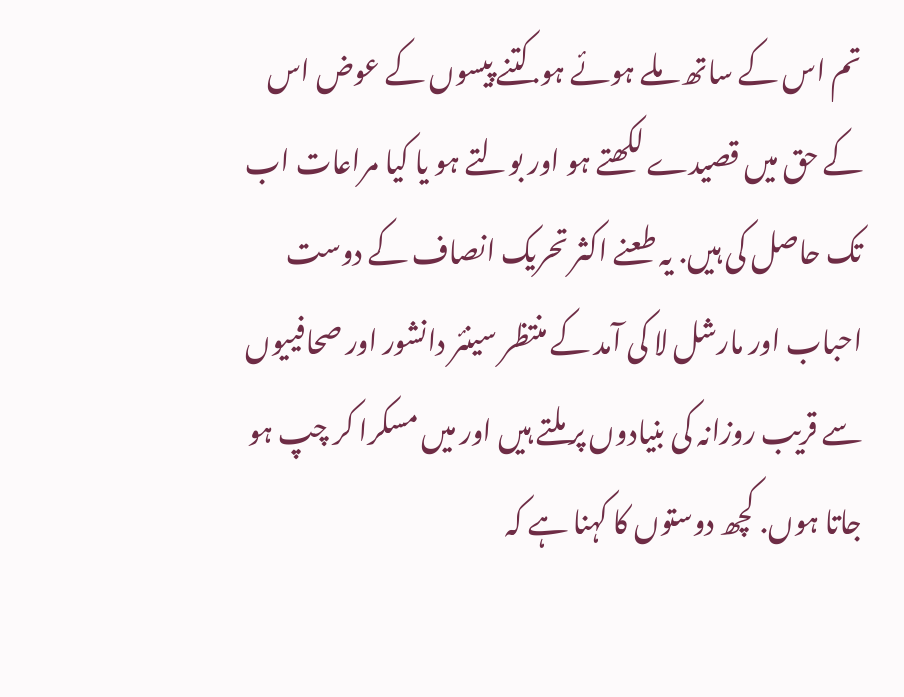تم اس کے ساتھ ملے ہوئے ہو.کتنے پیسوں کے عوض اس کے حق میں قصیدے لکھتے ہو اور بولتے ہو یا کیا مراعات اب تک حاصل کی ہیں. یہ طعنے اکثر تحریک انصاف کے دوست احباب اور مارشل لا کی آمد کے منتظر سینئر دانشور اور صحافییوں سے قریب روزانہ کی بنیادوں پر ملتے ہیں اور میں مسکرا کر چپ ہو جاتا ہوں. کچھ دوستوں کا کہنا ہے کہ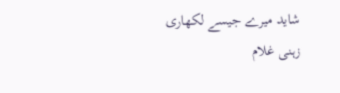شاید میرے جیسے لکھاری زہنی غلام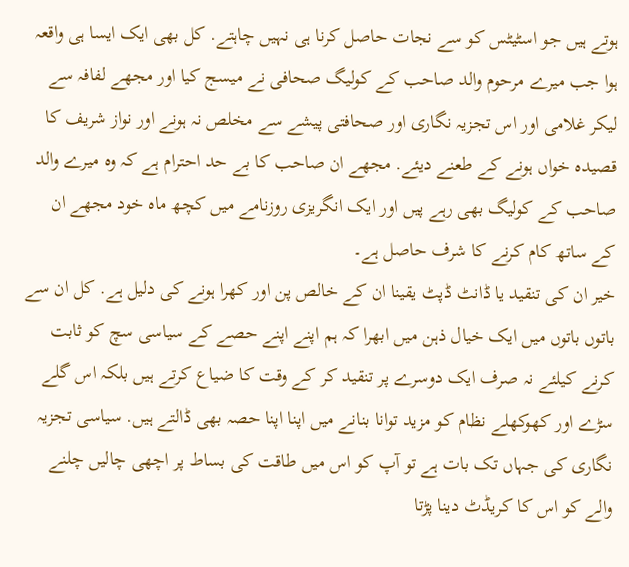ہوتے ہیں جو اسٹیٹس کو سے نجات حاصل کرنا ہی نہیں چاہتے. کل بھی ایک ایسا ہی واقعہ ہوا جب میرے مرحوم والد صاحب کے کولیگ صحافی نے میسج کیا اور مجھے لفافہ سے لیکر غلامی اور اس تجزیہ نگاری اور صحافتی پیشے سے مخلص نہ ہونے اور نواز شریف کا قصیدہ خواں ہونے کے طعنے دیئے. مجھے ان صاحب کا بے حد احترام ہے کہ وہ میرے والد صاحب کے کولیگ بھی رہے پیں اور ایک انگریزی روزنامے میں کچھ ماہ خود مجھے ان کے ساتھ کام کرنے کا شرف حاصل ہے۔
خیر ان کی تنقید یا ڈانٹ ڈپٹ یقینا ان کے خالص پن اور کھرا ہونے کی دلیل ہے. کل ان سے باتوں باتوں میں ایک خیال ذہن میں ابھرا کہ ہم اپنے اپنے حصے کے سیاسی سچ کو ثابت کرنے کیلئے نہ صرف ایک دوسرے پر تنقید کر کے وقت کا ضیاع کرتے ہیں بلکہ اس گلے سڑے اور کھوکھلے نظام کو مزید توانا بنانے میں اپنا اپنا حصہ بھی ڈالتے ہیں. سیاسی تجزیہ نگاری کی جہاں تک بات ہے تو آپ کو اس میں طاقت کی بساط پر اچھی چالیں چلنے والے کو اس کا کریڈٹ دینا پڑتا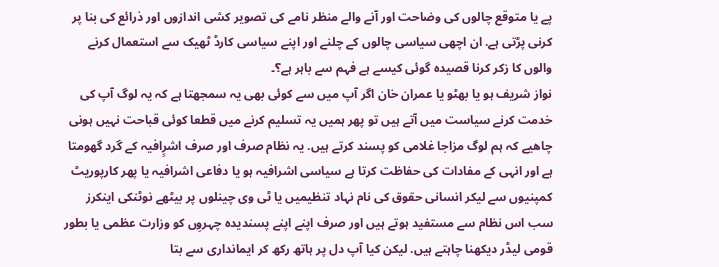پے یا متوقع چالوں کی وضاحت اور آنے والے منظر نامے کی تصویر کشی اندازوں اور ذرائع کی بنا پر کرنی پڑتی ہے. ان اچھی سیاسی چالوں کے چلنے اور اپنے سیاسی کارڈ ٹھیک سے استعمال کرنے والوں کا زکر کرنا قصیدہ گوئی کیسے ہے فہم سے باہر ہے؟۔
نواز شریف ہو یا بھٹو یا عمران خان اگر آپ میں سے کوئی بھی یہ سمجھتا ہے کہ یہ لوگ آپ کی خدمت کرنے سیاست میں آتے ہیں تو پھر ہمیں یہ تسلیم کرنے میں قطعا کوئی قباحت نہیں ہونی چاھیے کہ ہم لوگ مزاجا غلامی کو پسند کرتے ہیں. یہ نظام صرف اور صرف اشرٍافیہ کے گرد گھومتا ہے اور انہی کے مفادات کی حفاظت کرتا ہے سیاسی اشرافیہ ہو یا دفاعی اشرافیہ یا پھر کارپوریٹ کمپنیوں سے لیکر انسانی حقوق کی نام نہاد تنظیمیں یا ٹی وی چینلوں پر بیٹھے نوٹنکی اینکرز سب اس نظام سے مستفید ہوتے ہیں اور صرف اپنے اپنے پسندیدہ چہروِں کو وزارت عظمی یا بطور قومی لیڈر دیکھنا چاہتے ہیں. لیکن کیا آپ دل پر ہاتھ رکھ کر ایمانداری سے بتا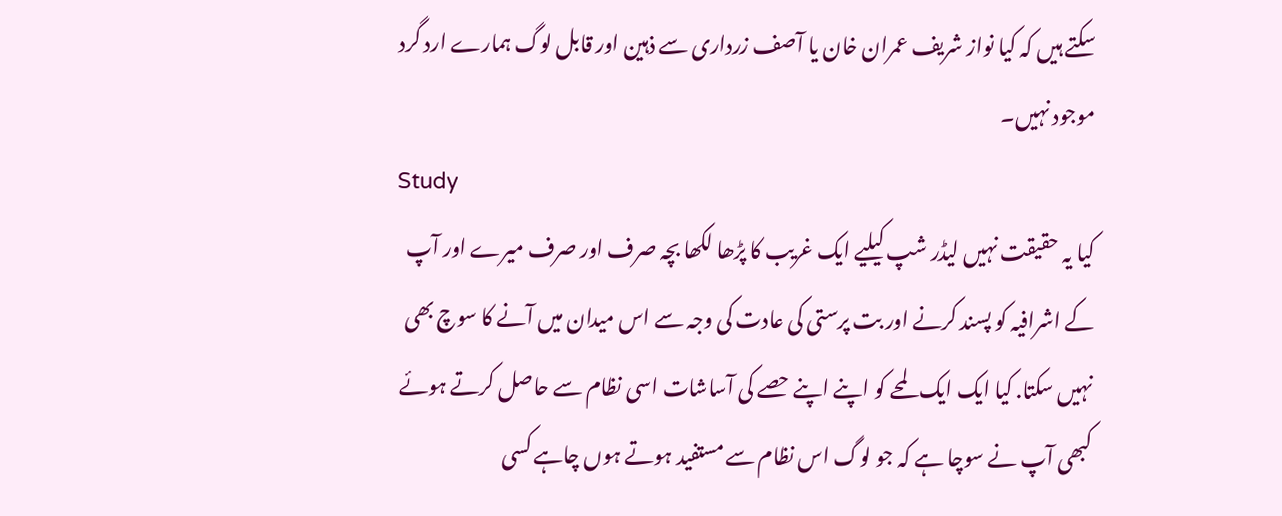سکتے ہیں کہ کیا نواز شریف عمران خان یا آصف زرداری سے ذہین اور قابل لوگ ہمارے ارد گرد موجود نہیں۔
Study
کیا یہ حقیقت نہیں لیڈر شپ کیلیے ایک غریب کا پڑھا لکھا بچہ صرف اور صرف میرے اور آپ کے اشرافیہ کو پسند کرنے اور بت پرستی کی عادت کی وجہ سے اس میدان میں آنے کا سوچ بھی نہیں سکتا. کیا ایک ایک لمحے کو اپنے اپنے حصے کی آساشات اسی نظام سے حاصل کرتے ہوئے کبھی آپ نے سوچا ہے کہ جو لوگ اس نظام سے مستفید ہوتے ہوں چاہے کسی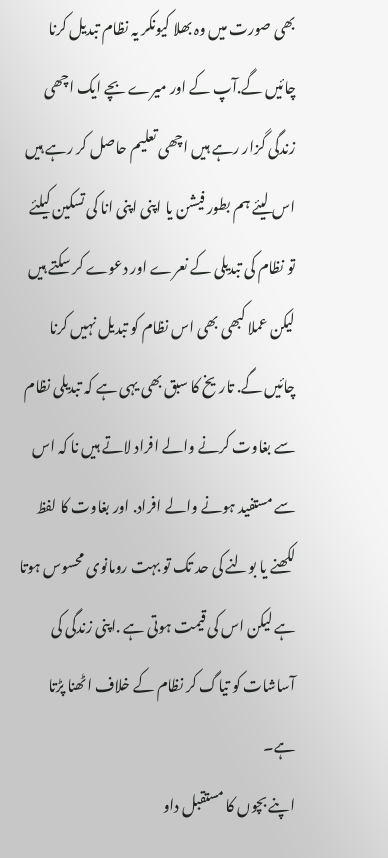بھی صورت میں وہ بھلا کیونکر یہ نظام تبدیل کرنا چائیں گے.آپ کے اور میرے بچے ایک اچھی زندگی گزار رہے ہیں اچھی تعلیم حاصل کر رہے ہیں اس لیئے ہم بطور فیشن یا اپنی اپنی انا کی تسکین کیلئے تو نظام کی تبدیلی کے نعرے اور دعوے کر سکتے ہیں لیکن عملا کبھی بھی اس نظام کو تبدیل نہیں کرنا چائیں گے. تاریخ کا سبق بھی یہی ہے کہ تبدیلی نظام سے بغاوت کرنے والے افراد لاتے ہیں نا کہ اس سے مستفید ہونے والے افراد. اور بغاوت کا لفظ لکھنے یا بولنے کی حد تک تو بہت رومانوی محسوس ہوتا ہے لیکن اس کی قیمت ہوتی ہے .اپنی زندگی کی آساشات کو تیاگ کر نظام کے خلاف اٹھنا پڑتا ہے۔
اپنے بچوں کا مستقبل داو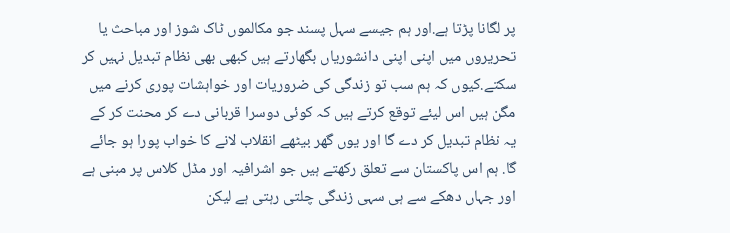پر لگانا پڑتا ہے.اور ہم جیسے سہل پسند جو مکالموں ٹاک شوز اور مباحث یا تحریروں میں اپنی اپنی دانشوریاں بگھارتے ہیں کبھی بھی نظام تبدیل نہیں کر سکتے.کیوں کہ ہم سب تو زندگی کی ضروریات اور خواہشات پوری کرنے میں مگن ہیں اس لیئے توقع کرتے ہیں کہ کوئی دوسرا قربانی دے کر محنت کر کے یہ نظام تبدیل کر دے گا اور یوں گھر بیٹھے انقلاب لانے کا خواب پورا ہو جائے گا. ہم اس پاکستان سے تعلق رکھتے ہیں جو اشرافیہ اور مڈل کلاس پر مبنی ہے اور جہاں دھکے سے ہی سہی زندگی چلتی رہتی ہے لیکن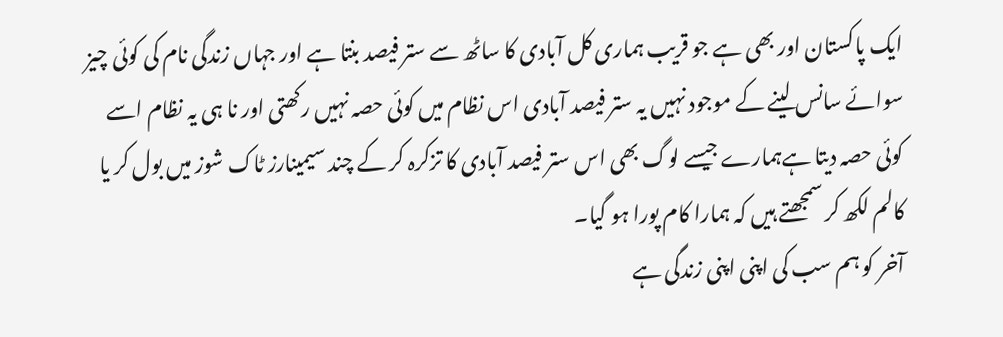ایک پاکستان اور بھی ہے جو قریب ہماری کل آبادی کا ساٹھ سے ستر فیصد بنتا ہے اور جہاں زندگی نام کی کوئی چیز سوائے سانس لینے کے موجود نہیں یہ ستر فیصد آبادی اس نظام میں کوئی حصہ نہیں رکھتی اور نا ہی یہ نظام اسے کوئی حصہ دیتا ہےہمارے جیسے لوگ بھی اس ستر فیصد آبادی کا تزکرہ کر کے چند سیمینارز ٹاک شوز میں بول کر یا کالم لکھ کر سمجھتے ہیں کہ ہمارا کام پورا ہو گیا۔
آخر کو ہم سب کی اپنی اپنی زندگی ہے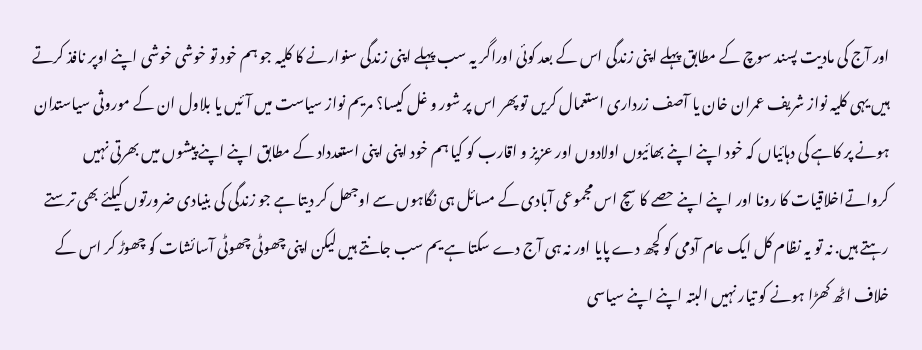اور آج کی مادیت پسند سوچ کے مطابق پہلے اپنی زندگی اس کے بعد کوئی اوراگر یہ سب پہلے اپنی زندگی سنوارنے کا کلیہ جو ہم خود تو خوشی خوشی اپنے اوپر نافذ کرتے ہیں یہی کلیہ نواز شریف عمران خان یا آصف زرداری استعمال کریں تو پھر اس پر شور و غل کیسا؟ مریم نواز سیاست میں آئیں یا بلاول ان کے موروثی سیاستدان ہونے پر کاہے کی دہائیاں کہ خود اپنے اپنے بھائیوں اولادوں اور عزیز و اقارب کو کیا ہم خود اپنی اپنی استعدداد کے مطابق اپنے اپنے پیشوں میں بھرتی نہیں کرواتےاخلاقیات کا رونا اور اپنے اپنے حصے کا سچ اس مجموعی آبادی کے مسائل ہی نگاہوں سے اوجھل کر دیتا ہے جو زندگی کی بنیادی ضرورتوں کیلئے بھی ترستے رہتے ہیں. نہ تو یہ نظام کل ایک عام آدمی کو کچھ دے پایا اور نہ ہی آج دے سکتا ہے یم سب جانتے ہیں لیکن اپنی چھوٹی چھوٹی آسائشات کو چھوڑ کر اس کے خلاف اٹھ کھڑا ہونے کو تیار نہیں البتہ اپنے اپنے سیاسی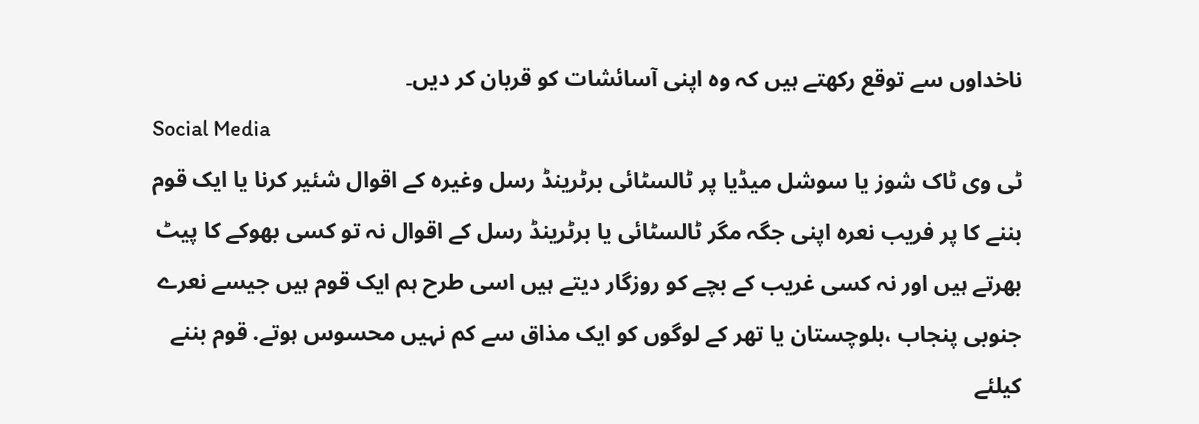ناخداوں سے توقع رکھتے ہیں کہ وہ اپنی آسائشات کو قربان کر دیں۔
Social Media
ٹی وی ٹاک شوز یا سوشل میڈیا پر ٹالسٹائی برٹرینڈ رسل وغیرہ کے اقوال شئیر کرنا یا ایک قوم بننے کا پر فریب نعرہ اپنی جگہ مگر ٹالسٹائی یا برٹرینڈ رسل کے اقوال نہ تو کسی بھوکے کا پیٹ بھرتے ہیں اور نہ کسی غریب کے بچے کو روزگار دیتے ہیں اسی طرح ہم ایک قوم ہیں جیسے نعرے جنوبی پنجاب ،بلوچستان یا تھر کے لوگوں کو ایک مذاق سے کم نہیں محسوس ہوتے. قوم بننے کیلئے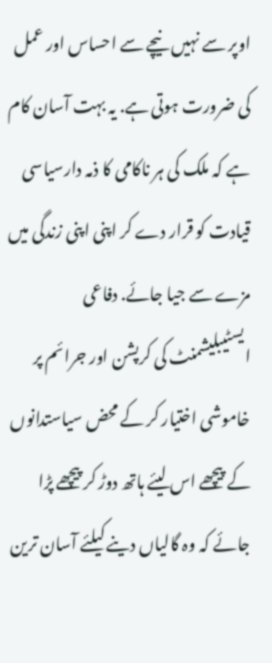اوپر سے نہیں نیچے سے احساس اور عمل کی ضرورت ہوتی ہے. یہ بہت آسان کام ہے کہ ملک کی ہر ناکامی کا ذمہ دارسیاسی قیادت کو قرار دے کر اپنی اپنی زندگی میں مزے سے جیا جائے. دفاعی ایسٹیبلیشمنٹ کی کرپشن اور جرائم پر خاموشی اختیار کر کے محض سیاستدانوں کے پیچھے اس لیئے ہاتھ دوڑ کر پیچھے پڑا جائے کہ وہ گالیاں دینے کیلئے آسان ترین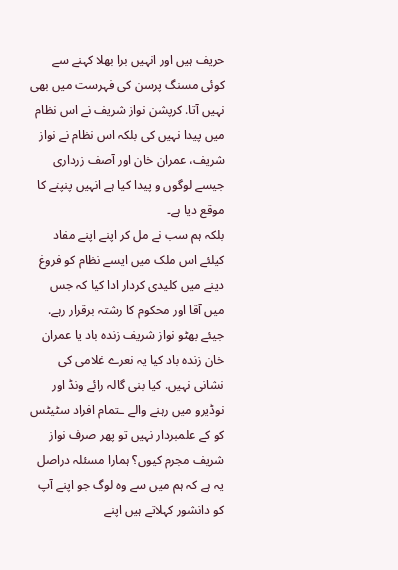حریف ہیں اور انہیں برا بھلا کہنے سے کوئی مسنگ پرسن کی فہرست میں بھی نہیں آتا. کرپشن نواز شریف نے اس نظام میں پیدا نہیں کی بلکہ اس نظام نے نواز شریف، عمران خان اور آصف زرداری جیسے لوگوں و پیدا کیا ہے انہیں پنپنے کا موقع دیا ہے۔
بلکہ ہم سب نے مل کر اپنے اپنے مفاد کیلئے اس ملک میں ایسے نظام کو فروغ دینے میں کلیدی کردار ادا کیا کہ جس میں آقا اور محکوم کا رشتہ برقرار رہے. جیئے بھٹو نواز شریف زندہ باد یا عمران خان زندہ باد کیا یہ نعرے غلامی کی نشانی نہیں. کیا بنی گالہ رائے ونڈ اور نوڈیرو میں رہنے والے ـتمام افراد سٹیٹس کو کے علمبردار نہیں تو پھر صرف نواز شریف مجرم کیوں؟ ہمارا مسئلہ دراصل یہ ہے کہ ہم میں سے وہ لوگ جو اپنے آپ کو دانشور کہلاتے ہیں اپنے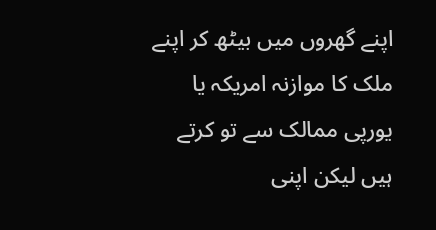اپنے گھروں میں بیٹھ کر اپنے ملک کا موازنہ امریکہ یا یورپی ممالک سے تو کرتے ہیں لیکن اپنی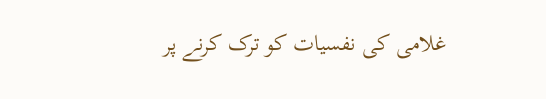غلامی کی نفسیات کو ترک کرنے پر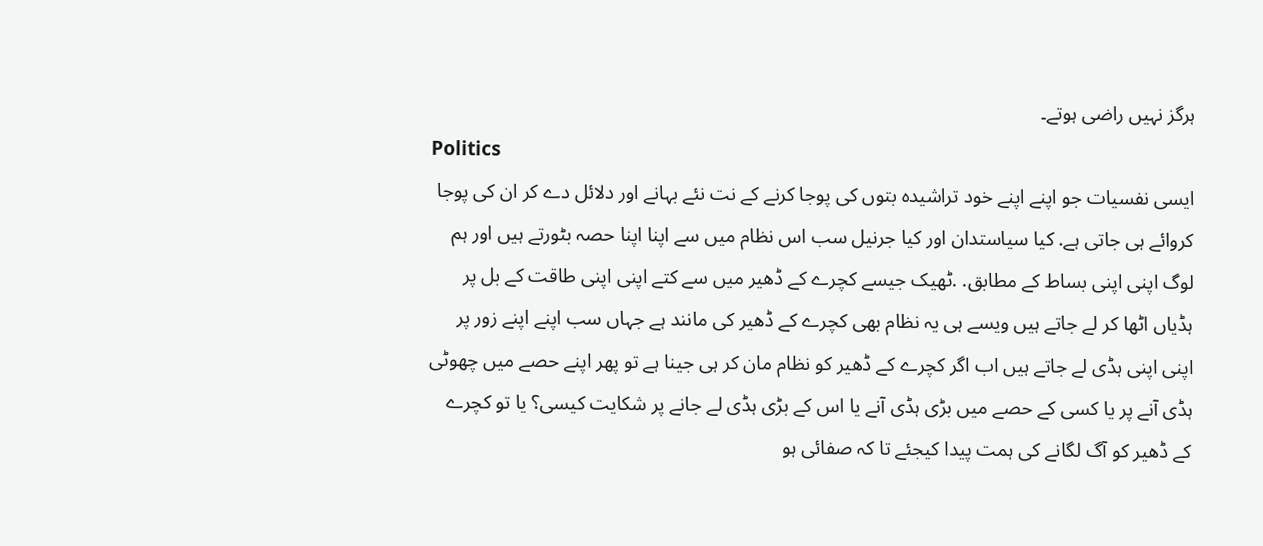ہرگز نہیں راضی ہوتے۔
Politics
ایسی نفسیات جو اپنے اپنے خود تراشیدہ بتوں کی پوجا کرنے کے نت نئے بہانے اور دلائل دے کر ان کی پوجا کروائے ہی جاتی ہے. کیا سیاستدان اور کیا جرنیل سب اس نظام میں سے اپنا اپنا حصہ بٹورتے ہیں اور ہم لوگ اپنی اپنی بساط کے مطابق. .ٹھیک جیسے کچرے کے ڈھیر میں سے کتے اپنی اپنی طاقت کے بل پر ہڈیاں اٹھا کر لے جاتے ہیں ویسے ہی یہ نظام بھی کچرے کے ڈھیر کی مانند ہے جہاں سب اپنے اپنے زور پر اپنی اپنی ہڈی لے جاتے ہیں اب اگر کچرے کے ڈھیر کو نظام مان کر ہی جینا ہے تو پھر اپنے حصے میں چھوٹی ہڈی آنے پر یا کسی کے حصے میں بڑی ہڈی آنے یا اس کے بڑی ہڈی لے جانے پر شکایت کیسی؟ یا تو کچرے کے ڈھیر کو آگ لگانے کی ہمت پیدا کیجئے تا کہ صفائی ہو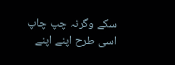سکے وگرنہ چپ چاپ اسی طرح اپنے اپنے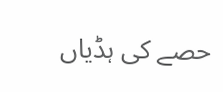حصے کی ہڈیاں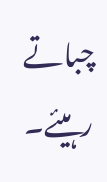چباتے رہیئے۔